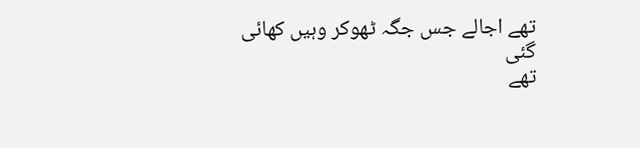تھے اجالے جس جگہ ٹھوکر وہیں کھائی گئی
تھے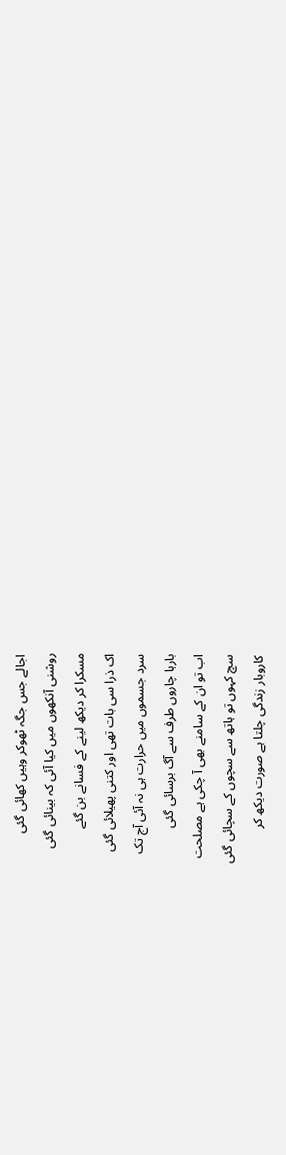اجالے جس جگہ ٹھوکر وہیں کھائی گئی
روشنی آنکھوں میں کیا آئی کہ بینائی گئی
مسکرا کر دیکھ لینے کے فسانے بن گئے
اک ذرا سی بات تھی اور کتنی پھیلائی گئی
سرد جسموں میں حرارت ہی نہ آئی آج تک
بارہا چاروں طرف سے آگ برسائی گئی
اب تو ان کے سامنے بھی آ چکی ہے مصلحت
سچ کہوں تو ہاتھ سے سچوں کے سچائی گئی
کاروبار زندگی چلتا ہے صورت دیکھ کر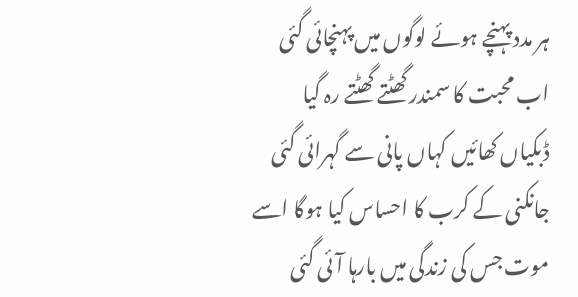ہر مدد پہنچے ہوئے لوگوں میں پہنچائی گئی
اب محبت کا سمندر گھٹتے گھٹتے رہ گیا
ڈبکیاں کھائیں کہاں پانی سے گہرائی گئی
جانکنی کے کرب کا احساس کیا ہوگا اسے
موت جس کی زندگی میں بارہا آئی گئی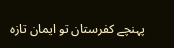پہنچے کفرستان تو ایمان تازہ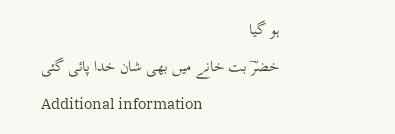ہو گیا
خضرؔ بت خانے میں بھی شان خدا پائی گئی
Additional information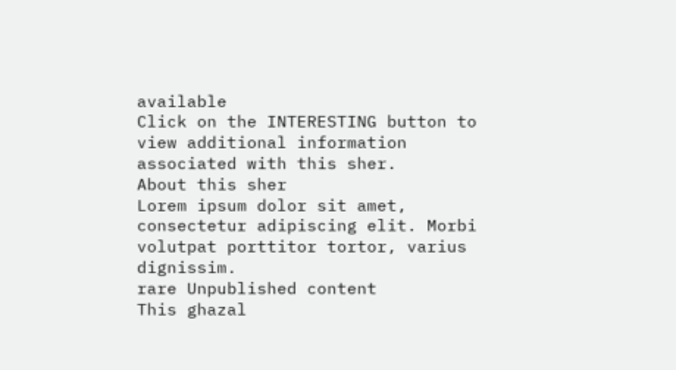available
Click on the INTERESTING button to view additional information associated with this sher.
About this sher
Lorem ipsum dolor sit amet, consectetur adipiscing elit. Morbi volutpat porttitor tortor, varius dignissim.
rare Unpublished content
This ghazal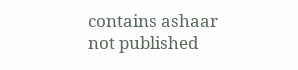contains ashaar not published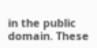in the public domain. These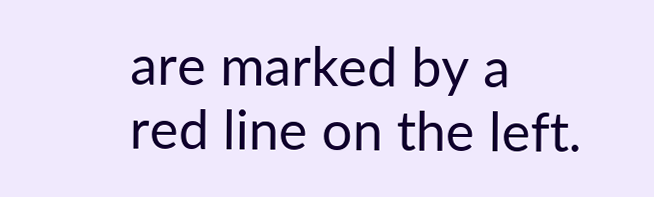are marked by a red line on the left.